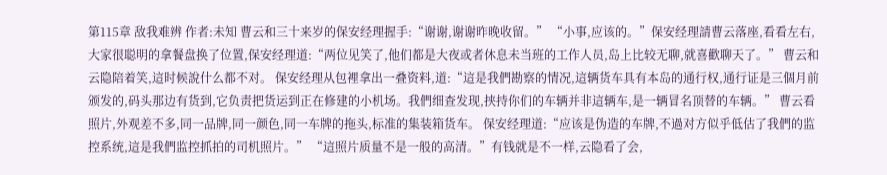第115章 敌我难辨 作者:未知 曹云和三十来岁的保安经理握手:“谢谢,谢谢昨晚收留。” “小事,应该的。”保安经理請曹云落座,看看左右,大家很聪明的拿餐盘换了位置,保安经理道:“两位见笑了,他们都是大夜或者休息未当班的工作人员,岛上比较无聊,就喜歡聊天了。” 曹云和云隐陪着笑,這时候說什么都不对。 保安经理从包裡拿出一叠资料,道:“這是我們勘察的情况,這辆货车具有本岛的通行权,通行证是三個月前颁发的,码头那边有货到,它负责把货运到正在修建的小机场。我們细查发现,挟持你们的车辆并非這辆车,是一辆冒名顶替的车辆。” 曹云看照片,外观差不多,同一品牌,同一颜色,同一车牌的拖头,标准的集装箱货车。 保安经理道:“应该是伪造的车牌,不過对方似乎低估了我們的监控系统,這是我們监控抓拍的司机照片。” “這照片质量不是一般的高清。”有钱就是不一样,云隐看了会,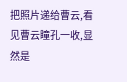把照片递给曹云,看见曹云瞳孔一收,显然是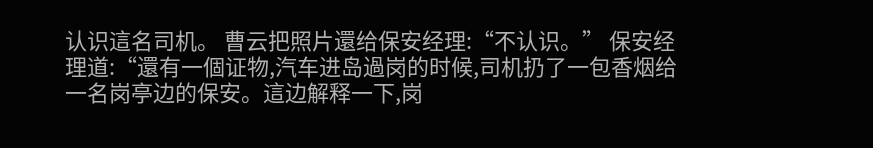认识這名司机。 曹云把照片還给保安经理:“不认识。” 保安经理道:“還有一個证物,汽车进岛過岗的时候,司机扔了一包香烟给一名岗亭边的保安。這边解释一下,岗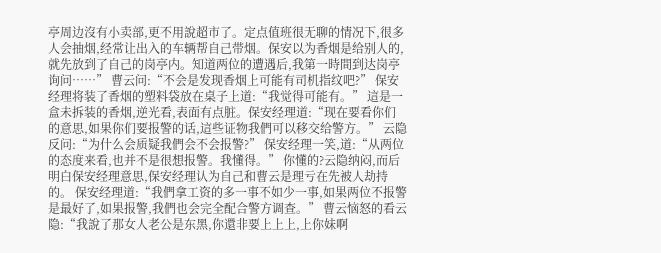亭周边沒有小卖部,更不用說超市了。定点值班很无聊的情况下,很多人会抽烟,经常让出入的车辆帮自己带烟。保安以为香烟是给别人的,就先放到了自己的岗亭内。知道两位的遭遇后,我第一時間到达岗亭询问……” 曹云问:“不会是发现香烟上可能有司机指纹吧?” 保安经理将装了香烟的塑料袋放在桌子上道:“我觉得可能有。” 這是一盒未拆装的香烟,逆光看,表面有点脏。保安经理道:“现在要看你们的意思,如果你们要报警的话,這些证物我們可以移交给警方。” 云隐反问:“为什么会质疑我們会不会报警?” 保安经理一笑,道:“从两位的态度来看,也并不是很想报警。我懂得。” 你懂的?云隐纳闷,而后明白保安经理意思,保安经理认为自己和曹云是理亏在先被人劫持的。 保安经理道:“我們拿工资的多一事不如少一事,如果两位不报警是最好了,如果报警,我們也会完全配合警方调查。” 曹云恼怒的看云隐:“我說了那女人老公是东黑,你還非要上上上,上你妹啊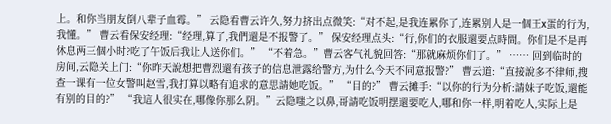上。和你当朋友倒八辈子血霉。” 云隐看曹云许久,努力挤出点微笑:“对不起,是我连累你了,连累别人是一個王x蛋的行为,我懂。” 曹云看保安经理:“经理,算了,我們還是不报警了。” 保安经理点头:“行,你们的衣服還要点時間。你们是不是再休息两三個小时?吃了午饭后我让人送你们。” “不着急。”曹云客气礼貌回答:“那就麻烦你们了。” …… 回到临时的房间,云隐关上门:“你昨天說想把曹烈還有孩子的信息泄露给警方,为什么今天不同意报警?” 曹云道:“直接說多不律师,搜查一课有一位女警叫赵雪,我打算以略有追求的意思請她吃饭。” “目的?” 曹云摊手:“以你的行为分析:請妹子吃饭,還能有别的目的?” “我這人很实在,哪像你那么阴。”云隐嗤之以鼻,哥請吃饭明摆還要吃人,哪和你一样,明着吃人,实际上是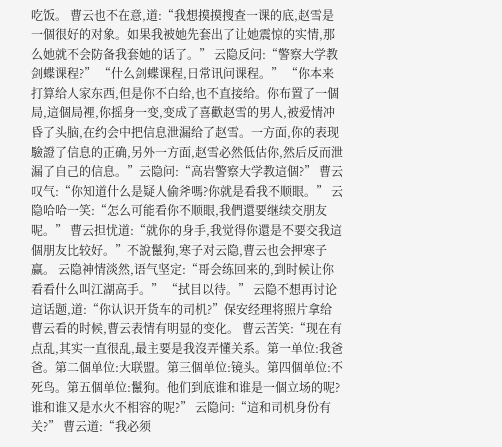吃饭。 曹云也不在意,道:“我想摸摸搜查一课的底,赵雪是一個很好的对象。如果我被她先套出了让她震惊的实情,那么她就不会防备我套她的话了。” 云隐反问:“警察大学教剑蝶课程?” “什么剑蝶课程,日常讯问课程。” “你本来打算给人家东西,但是你不白给,也不直接给。你布置了一個局,這個局裡,你摇身一变,变成了喜歡赵雪的男人,被爱情冲昏了头脑,在约会中把信息泄漏给了赵雪。一方面,你的表现驗證了信息的正确,另外一方面,赵雪必然低估你,然后反而泄漏了自己的信息。”云隐问:“高岩警察大学教這個?” 曹云叹气:“你知道什么是疑人偷斧嗎?你就是看我不顺眼。” 云隐哈哈一笑:“怎么可能看你不顺眼,我們還要继续交朋友呢。” 曹云担忧道:“就你的身手,我觉得你還是不要交我這個朋友比较好。”不說鬣狗,寒子对云隐,曹云也会押寒子赢。 云隐神情淡然,语气坚定:“哥会练回来的,到时候让你看看什么叫江湖高手。” “拭目以待。” 云隐不想再讨论這话题,道:“你认识开货车的司机?”保安经理将照片拿给曹云看的时候,曹云表情有明显的变化。 曹云苦笑:“现在有点乱,其实一直很乱,最主要是我沒弄懂关系。第一单位:我爸爸。第二個单位:大联盟。第三個单位:镜头。第四個单位:不死鸟。第五個单位:鬣狗。他们到底谁和谁是一個立场的呢?谁和谁又是水火不相容的呢?” 云隐问:“這和司机身份有关?” 曹云道:“我必须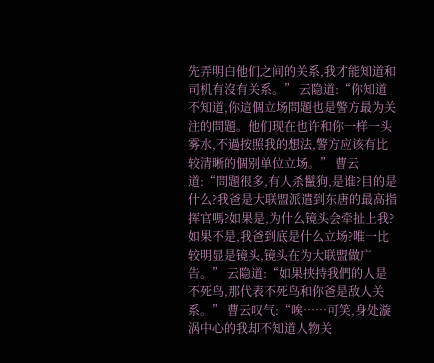先弄明白他们之间的关系,我才能知道和司机有沒有关系。” 云隐道:“你知道不知道,你這個立场問題也是警方最为关注的問題。他们现在也许和你一样一头雾水,不過按照我的想法,警方应该有比较清晰的個别单位立场。” 曹云道:“問題很多,有人杀鬣狗,是谁?目的是什么?我爸是大联盟派遣到东唐的最高指挥官嗎?如果是,为什么镜头会牵扯上我?如果不是,我爸到底是什么立场?唯一比较明显是镜头,镜头在为大联盟做广告。” 云隐道:“如果挟持我們的人是不死鸟,那代表不死鸟和你爸是敌人关系。” 曹云叹气:“唉……可笑,身处漩涡中心的我却不知道人物关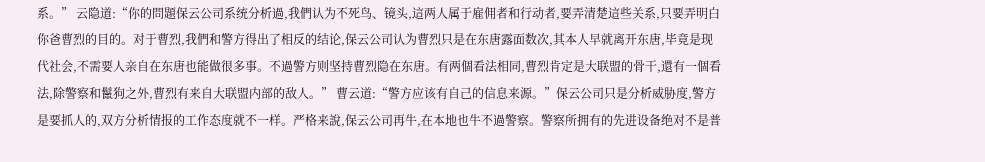系。” 云隐道:“你的問題保云公司系统分析過,我們认为不死鸟、镜头,這两人属于雇佣者和行动者,要弄清楚這些关系,只要弄明白你爸曹烈的目的。对于曹烈,我們和警方得出了相反的结论,保云公司认为曹烈只是在东唐露面数次,其本人早就离开东唐,毕竟是现代社会,不需要人亲自在东唐也能做很多事。不過警方则坚持曹烈隐在东唐。有两個看法相同,曹烈肯定是大联盟的骨干,還有一個看法,除警察和鬣狗之外,曹烈有来自大联盟内部的敌人。” 曹云道:“警方应该有自己的信息来源。”保云公司只是分析威胁度,警方是要抓人的,双方分析情报的工作态度就不一样。严格来說,保云公司再牛,在本地也牛不過警察。警察所拥有的先进设备绝对不是普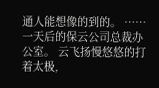通人能想像的到的。 …… 一天后的保云公司总裁办公室。 云飞扬慢悠悠的打着太极,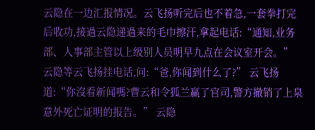云隐在一边汇报情况。云飞扬听完后也不着急,一套拳打完后收功,接過云隐递過来的毛巾擦汗,拿起电话:“通知,业务部、人事部主管以上级别人员明早九点在会议室开会。” 云隐等云飞扬挂电话,问:“爸,你闻到什么了?” 云飞扬道:“你沒看新闻嗎?曹云和令狐兰赢了官司,警方撤销了上泉意外死亡证明的报告。” 云隐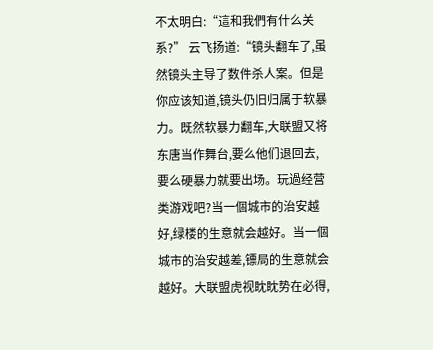不太明白:“這和我們有什么关系?” 云飞扬道:“镜头翻车了,虽然镜头主导了数件杀人案。但是你应该知道,镜头仍旧归属于软暴力。既然软暴力翻车,大联盟又将东唐当作舞台,要么他们退回去,要么硬暴力就要出场。玩過经营类游戏吧?当一個城市的治安越好,绿楼的生意就会越好。当一個城市的治安越差,镖局的生意就会越好。大联盟虎视眈眈势在必得,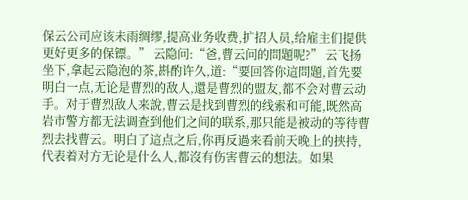保云公司应该未雨绸缪,提高业务收费,扩招人员,给雇主们提供更好更多的保镖。” 云隐问:“爸,曹云问的問題呢?” 云飞扬坐下,拿起云隐泡的茶,斟酌许久,道:“要回答你這問題,首先要明白一点,无论是曹烈的敌人,還是曹烈的盟友,都不会对曹云动手。对于曹烈敌人来說,曹云是找到曹烈的线索和可能,既然高岩市警方都无法调查到他们之间的联系,那只能是被动的等待曹烈去找曹云。明白了這点之后,你再反過来看前天晚上的挟持,代表着对方无论是什么人,都沒有伤害曹云的想法。如果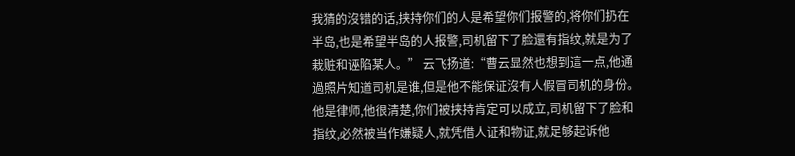我猜的沒错的话,挟持你们的人是希望你们报警的,将你们扔在半岛,也是希望半岛的人报警,司机留下了脸還有指纹,就是为了栽赃和诬陷某人。” 云飞扬道:“曹云显然也想到這一点,他通過照片知道司机是谁,但是他不能保证沒有人假冒司机的身份。他是律师,他很清楚,你们被挟持肯定可以成立,司机留下了脸和指纹,必然被当作嫌疑人,就凭借人证和物证,就足够起诉他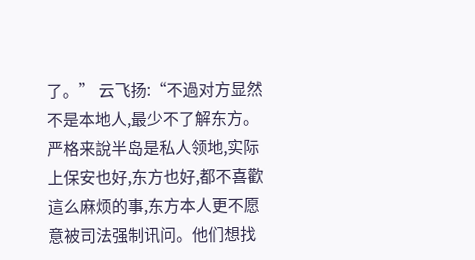了。” 云飞扬:“不過对方显然不是本地人,最少不了解东方。严格来說半岛是私人领地,实际上保安也好,东方也好,都不喜歡這么麻烦的事,东方本人更不愿意被司法强制讯问。他们想找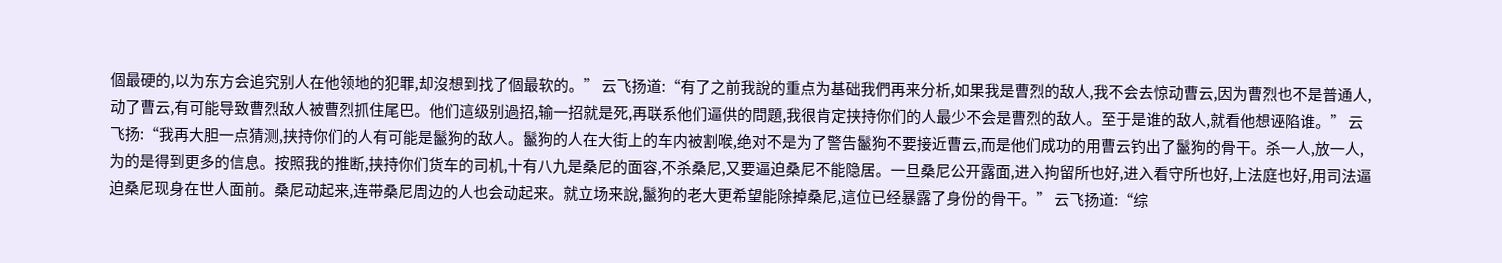個最硬的,以为东方会追究别人在他领地的犯罪,却沒想到找了個最软的。” 云飞扬道:“有了之前我說的重点为基础我們再来分析,如果我是曹烈的敌人,我不会去惊动曹云,因为曹烈也不是普通人,动了曹云,有可能导致曹烈敌人被曹烈抓住尾巴。他们這级别過招,输一招就是死,再联系他们逼供的問題,我很肯定挟持你们的人最少不会是曹烈的敌人。至于是谁的敌人,就看他想诬陷谁。” 云飞扬:“我再大胆一点猜测,挟持你们的人有可能是鬣狗的敌人。鬣狗的人在大街上的车内被割喉,绝对不是为了警告鬣狗不要接近曹云,而是他们成功的用曹云钓出了鬣狗的骨干。杀一人,放一人,为的是得到更多的信息。按照我的推断,挟持你们货车的司机,十有八九是桑尼的面容,不杀桑尼,又要逼迫桑尼不能隐居。一旦桑尼公开露面,进入拘留所也好,进入看守所也好,上法庭也好,用司法逼迫桑尼现身在世人面前。桑尼动起来,连带桑尼周边的人也会动起来。就立场来說,鬣狗的老大更希望能除掉桑尼,這位已经暴露了身份的骨干。” 云飞扬道:“综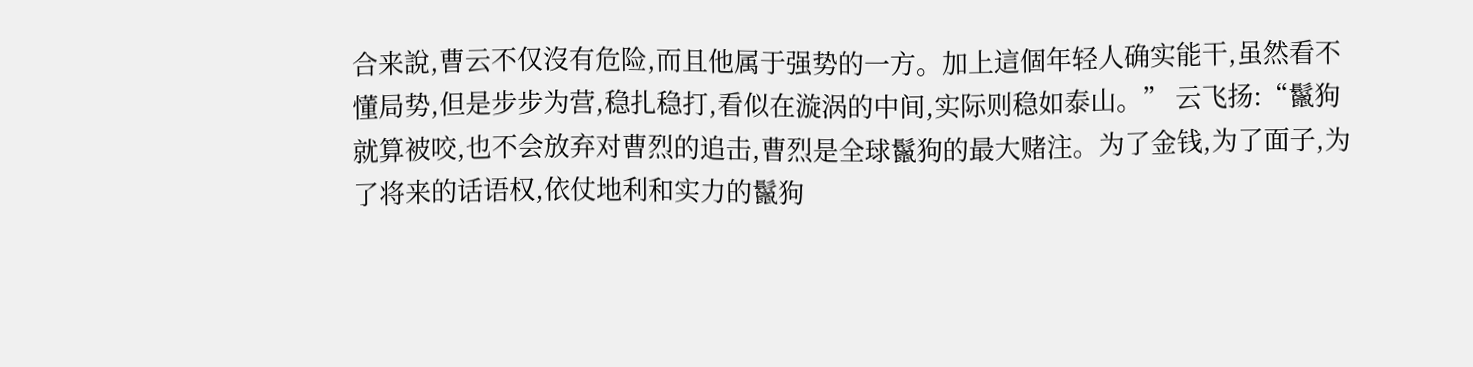合来說,曹云不仅沒有危险,而且他属于强势的一方。加上這個年轻人确实能干,虽然看不懂局势,但是步步为营,稳扎稳打,看似在漩涡的中间,实际则稳如泰山。” 云飞扬:“鬣狗就算被咬,也不会放弃对曹烈的追击,曹烈是全球鬣狗的最大赌注。为了金钱,为了面子,为了将来的话语权,依仗地利和实力的鬣狗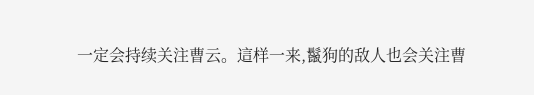一定会持续关注曹云。這样一来,鬣狗的敌人也会关注曹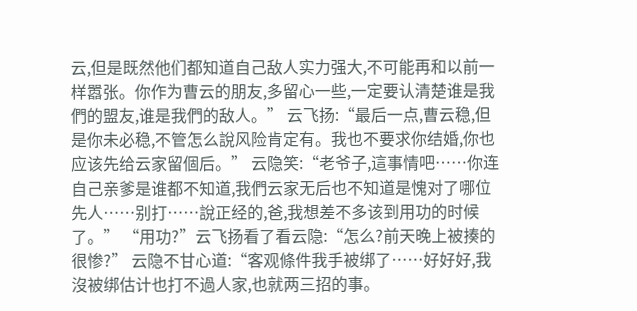云,但是既然他们都知道自己敌人实力强大,不可能再和以前一样嚣张。你作为曹云的朋友,多留心一些,一定要认清楚谁是我們的盟友,谁是我們的敌人。” 云飞扬:“最后一点,曹云稳,但是你未必稳,不管怎么說风险肯定有。我也不要求你结婚,你也应该先给云家留個后。” 云隐笑:“老爷子,這事情吧……你连自己亲爹是谁都不知道,我們云家无后也不知道是愧对了哪位先人……别打……說正经的,爸,我想差不多该到用功的时候了。” “用功?”云飞扬看了看云隐:“怎么?前天晚上被揍的很惨?” 云隐不甘心道:“客观條件我手被绑了……好好好,我沒被绑估计也打不過人家,也就两三招的事。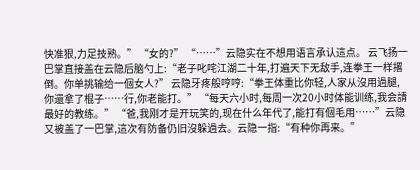快准狠,力足技熟。” “女的?” “……”云隐实在不想用语言承认這点。 云飞扬一巴掌直接盖在云隐后脑勺上:“老子叱咤江湖二十年,打遍天下无敌手,连拳王一样撂倒。你单挑输给一個女人?” 云隐牙疼般哼哼:“拳王体重比你轻,人家从沒用過腿,你還拿了棍子……行,你老能打。” “每天六小时,每周一次20小时体能训练,我会請最好的教练。” “爸,我刚才是开玩笑的,现在什么年代了,能打有個毛用……”云隐又被盖了一巴掌,這次有防备仍旧沒躲過去。云隐一指:“有种你再来。”